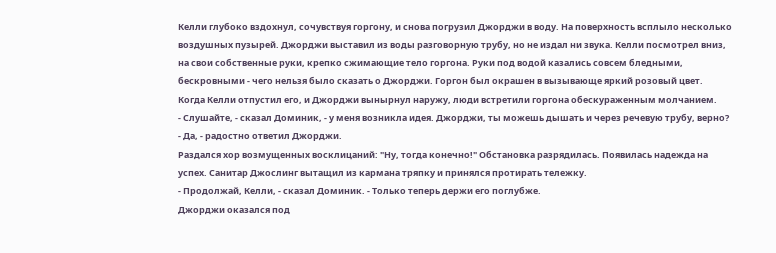Келли глубоко вздохнул, сочувствуя горгону, и снова погрузил Джорджи в воду. На поверхность всплыло несколько воздушных пузырей. Джорджи выставил из воды разговорную трубу, но не издал ни звука. Келли посмотрел вниз, на свои собственные руки, крепко сжимающие тело горгона. Руки под водой казались совсем бледными, бескровными - чего нельзя было сказать о Джорджи. Горгон был окрашен в вызывающе яркий розовый цвет.
Когда Келли отпустил его, и Джорджи вынырнул наружу, люди встретили горгона обескураженным молчанием.
- Слушайте, - сказал Доминик, - у меня возникла идея. Джорджи, ты можешь дышать и через речевую трубу, верно?
- Да, - радостно ответил Джорджи.
Раздался хор возмущенных восклицаний: "Ну, тогда конечно!" Обстановка разрядилась. Появилась надежда на успех. Санитар Джослинг вытащил из кармана тряпку и принялся протирать тележку.
- Продолжай, Келли, - сказал Доминик. - Только теперь держи его поглубже.
Джорджи оказался под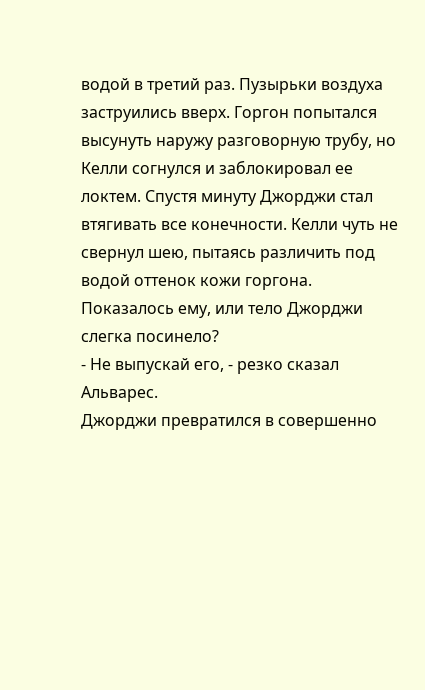водой в третий раз. Пузырьки воздуха заструились вверх. Горгон попытался высунуть наружу разговорную трубу, но Келли согнулся и заблокировал ее локтем. Спустя минуту Джорджи стал втягивать все конечности. Келли чуть не свернул шею, пытаясь различить под водой оттенок кожи горгона. Показалось ему, или тело Джорджи слегка посинело?
- Не выпускай его, - резко сказал Альварес.
Джорджи превратился в совершенно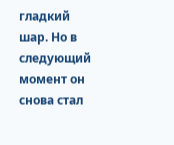гладкий шар. Но в следующий момент он снова стал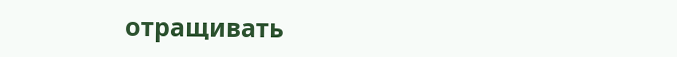отращивать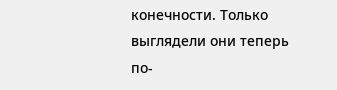конечности. Только выглядели они теперь по-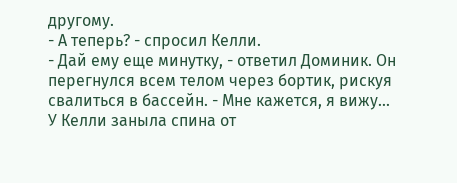другому.
- А теперь? - спросил Келли.
- Дай ему еще минутку, - ответил Доминик. Он перегнулся всем телом через бортик, рискуя свалиться в бассейн. - Мне кажется, я вижу...
У Келли заныла спина от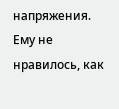напряжения. Ему не нравилось, как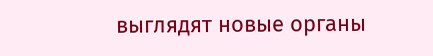выглядят новые органы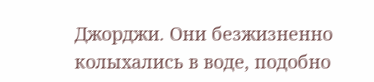Джорджи. Они безжизненно колыхались в воде, подобно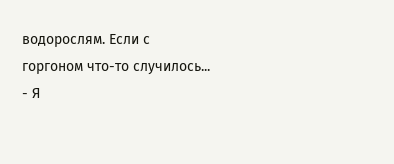водорослям. Если с горгоном что-то случилось...
- Я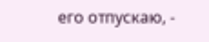его отпускаю, -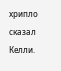хрипло сказал Келли.